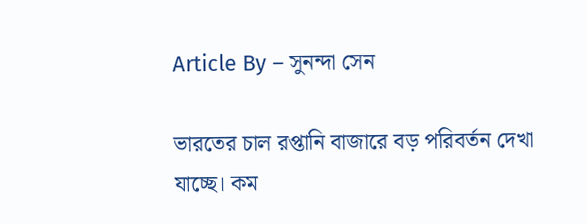Article By – সুনন্দা সেন

ভারতের চাল রপ্তানি বাজারে বড় পরিবর্তন দেখা যাচ্ছে। কম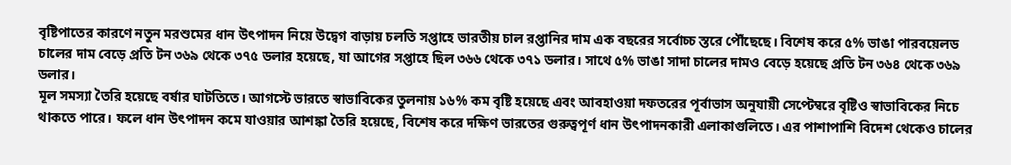বৃষ্টিপাতের কারণে নতুন মরশুমের ধান উৎপাদন নিয়ে উদ্বেগ বাড়ায় চলতি সপ্তাহে ভারতীয় চাল রপ্তানির দাম এক বছরের সর্বোচ্চ স্তরে পৌঁছেছে। বিশেষ করে ৫% ভাঙা পারবয়েলড চালের দাম বেড়ে প্রতি টন ৩৬৯ থেকে ৩৭৫ ডলার হয়েছে, যা আগের সপ্তাহে ছিল ৩৬৬ থেকে ৩৭১ ডলার। সাথে ৫% ভাঙা সাদা চালের দামও বেড়ে হয়েছে প্রতি টন ৩৬৪ থেকে ৩৬৯ ডলার।
মূল সমস্যা তৈরি হয়েছে বর্ষার ঘাটতিতে। আগস্টে ভারতে স্বাভাবিকের তুলনায় ১৬% কম বৃষ্টি হয়েছে এবং আবহাওয়া দফতরের পূর্বাভাস অনুযায়ী সেপ্টেম্বরে বৃষ্টিও স্বাভাবিকের নিচে থাকতে পারে। ফলে ধান উৎপাদন কমে যাওয়ার আশঙ্কা তৈরি হয়েছে, বিশেষ করে দক্ষিণ ভারতের গুরুত্বপূর্ণ ধান উৎপাদনকারী এলাকাগুলিতে। এর পাশাপাশি বিদেশ থেকেও চালের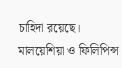চাহিদা রয়েছে।
মালয়েশিয়া ও ফিলিপিন্স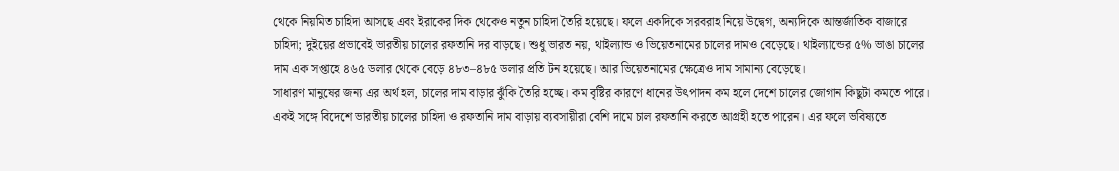থেকে নিয়মিত চাহিদা আসছে এবং ইরাকের দিক থেকেও নতুন চাহিদা তৈরি হয়েছে। ফলে একদিকে সরবরাহ নিয়ে উদ্বেগ, অন্যদিকে আন্তর্জাতিক বাজারে চাহিদা; দুইয়ের প্রভাবেই ভারতীয় চালের রফতানি দর বাড়ছে। শুধু ভারত নয়, থাইল্যান্ড ও ভিয়েতনামের চালের দামও বেড়েছে। থাইল্যান্ডের ৫% ভাঙা চালের দাম এক সপ্তাহে ৪৬৫ ডলার থেকে বেড়ে ৪৮৩–৪৮৫ ডলার প্রতি টন হয়েছে। আর ভিয়েতনামের ক্ষেত্রেও দাম সামান্য বেড়েছে।
সাধারণ মানুষের জন্য এর অর্থ হল, চালের দাম বাড়ার ঝুঁকি তৈরি হচ্ছে। কম বৃষ্টির কারণে ধানের উৎপাদন কম হলে দেশে চালের জোগান কিছুটা কমতে পারে। একই সঙ্গে বিদেশে ভারতীয় চালের চাহিদা ও রফতানি দাম বাড়ায় ব্যবসায়ীরা বেশি দামে চাল রফতানি করতে আগ্রহী হতে পারেন। এর ফলে ভবিষ্যতে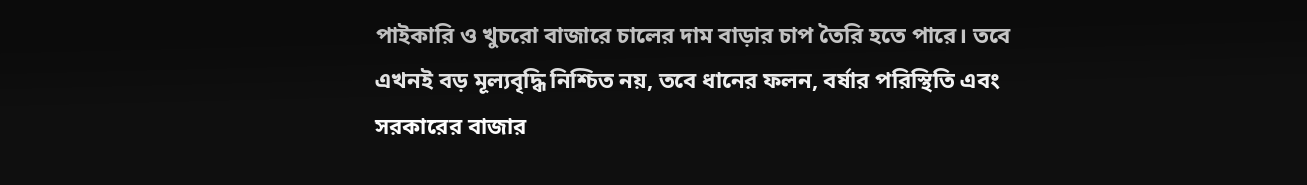পাইকারি ও খুচরো বাজারে চালের দাম বাড়ার চাপ তৈরি হতে পারে। তবে এখনই বড় মূল্যবৃদ্ধি নিশ্চিত নয়, তবে ধানের ফলন, বর্ষার পরিস্থিতি এবং সরকারের বাজার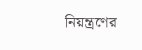নিয়ন্ত্রণের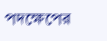পদক্ষেপের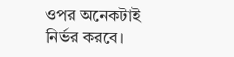ওপর অনেকটাই নির্ভর করবে।